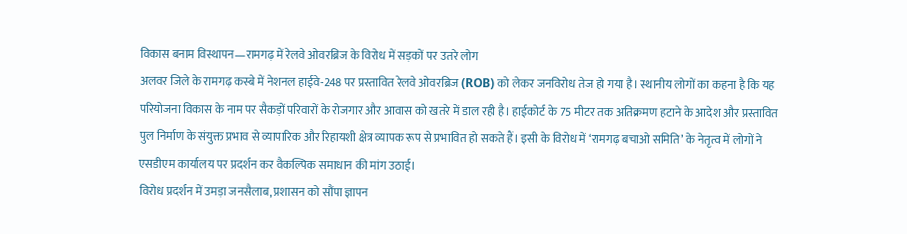विकास बनाम विस्थापन—रामगढ़ में रेलवे ओवरब्रिज के विरोध में सड़कों पर उतरे लोग
अलवर जिले के रामगढ़ कस्बे में नेशनल हाईवे-248 पर प्रस्तावित रेलवे ओवरब्रिज (ROB) को लेकर जनविरोध तेज हो गया है। स्थानीय लोगों का कहना है कि यह परियोजना विकास के नाम पर सैकड़ों परिवारों के रोजगार और आवास को खतरे में डाल रही है। हाईकोर्ट के 75 मीटर तक अतिक्रमण हटाने के आदेश और प्रस्तावित पुल निर्माण के संयुक्त प्रभाव से व्यापारिक और रिहायशी क्षेत्र व्यापक रूप से प्रभावित हो सकते हैं। इसी के विरोध में ‘रामगढ़ बचाओ समिति’ के नेतृत्व में लोगों ने एसडीएम कार्यालय पर प्रदर्शन कर वैकल्पिक समाधान की मांग उठाई।
विरोध प्रदर्शन में उमड़ा जनसैलाब, प्रशासन को सौंपा ज्ञापन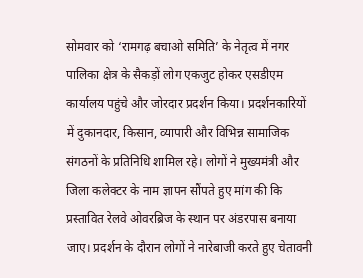सोमवार को ‘रामगढ़ बचाओ समिति’ के नेतृत्व में नगर पालिका क्षेत्र के सैकड़ों लोग एकजुट होकर एसडीएम कार्यालय पहुंचे और जोरदार प्रदर्शन किया। प्रदर्शनकारियों में दुकानदार, किसान, व्यापारी और विभिन्न सामाजिक संगठनों के प्रतिनिधि शामिल रहे। लोगों ने मुख्यमंत्री और जिला कलेक्टर के नाम ज्ञापन सौंपते हुए मांग की कि प्रस्तावित रेलवे ओवरब्रिज के स्थान पर अंडरपास बनाया जाए। प्रदर्शन के दौरान लोगों ने नारेबाजी करते हुए चेतावनी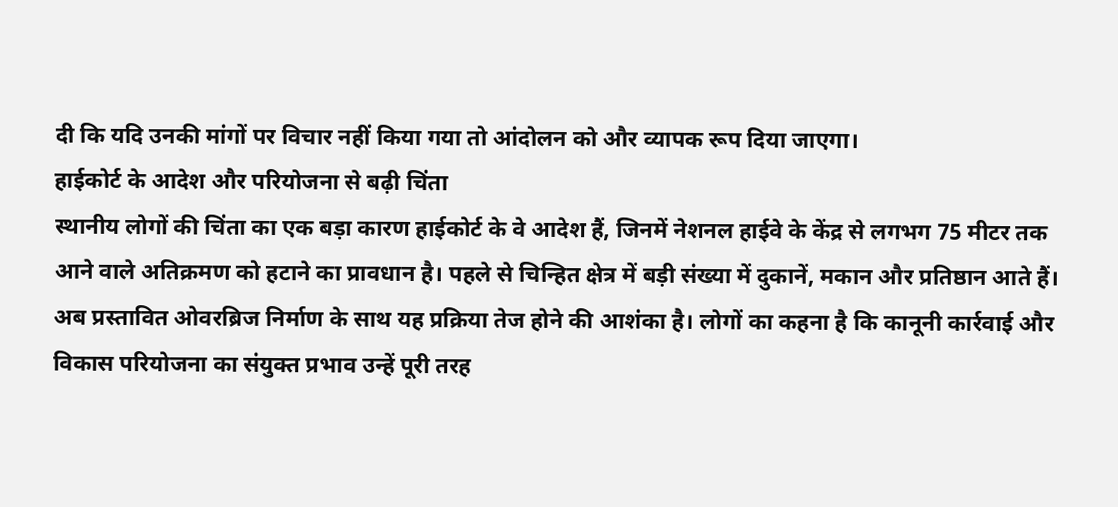दी कि यदि उनकी मांगों पर विचार नहीं किया गया तो आंदोलन को और व्यापक रूप दिया जाएगा।
हाईकोर्ट के आदेश और परियोजना से बढ़ी चिंता
स्थानीय लोगों की चिंता का एक बड़ा कारण हाईकोर्ट के वे आदेश हैं, जिनमें नेशनल हाईवे के केंद्र से लगभग 75 मीटर तक आने वाले अतिक्रमण को हटाने का प्रावधान है। पहले से चिन्हित क्षेत्र में बड़ी संख्या में दुकानें, मकान और प्रतिष्ठान आते हैं। अब प्रस्तावित ओवरब्रिज निर्माण के साथ यह प्रक्रिया तेज होने की आशंका है। लोगों का कहना है कि कानूनी कार्रवाई और विकास परियोजना का संयुक्त प्रभाव उन्हें पूरी तरह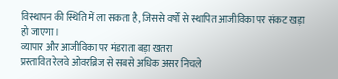विस्थापन की स्थिति में ला सकता है, जिससे वर्षों से स्थापित आजीविका पर संकट खड़ा हो जाएगा।
व्यापार और आजीविका पर मंडराता बड़ा खतरा
प्रस्तावित रेलवे ओवरब्रिज से सबसे अधिक असर निचले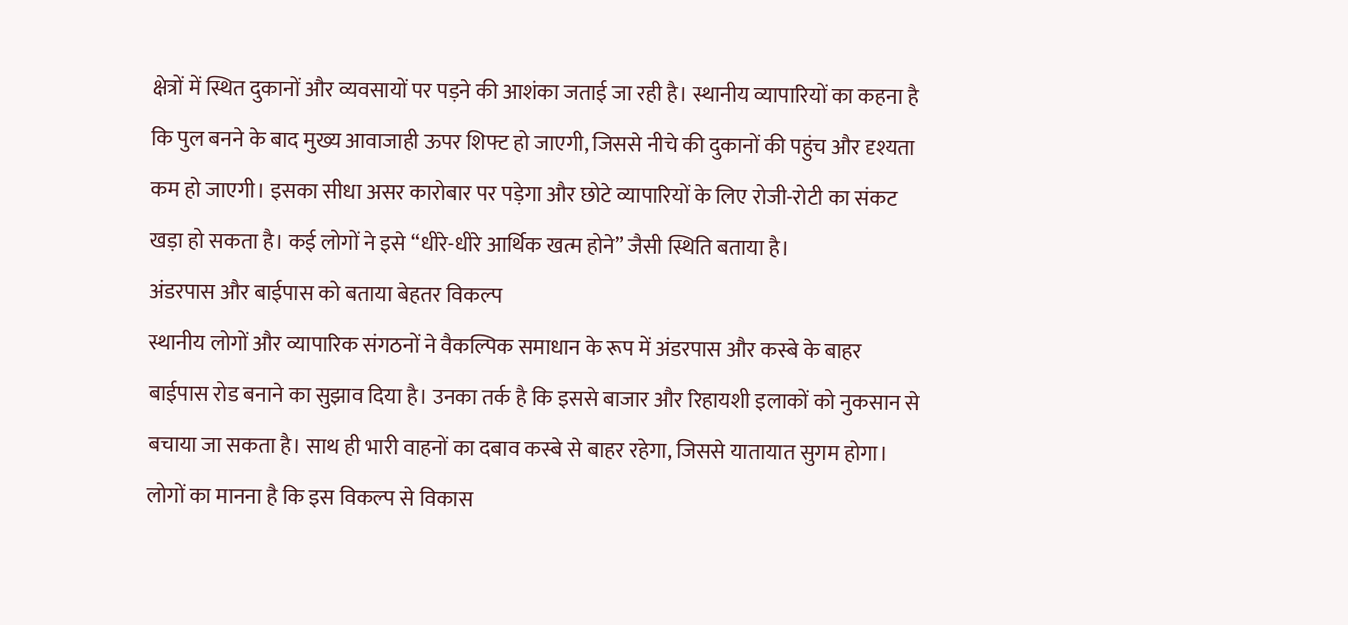क्षेत्रों में स्थित दुकानों और व्यवसायों पर पड़ने की आशंका जताई जा रही है। स्थानीय व्यापारियों का कहना है कि पुल बनने के बाद मुख्य आवाजाही ऊपर शिफ्ट हो जाएगी, जिससे नीचे की दुकानों की पहुंच और दृश्यता कम हो जाएगी। इसका सीधा असर कारोबार पर पड़ेगा और छोटे व्यापारियों के लिए रोजी-रोटी का संकट खड़ा हो सकता है। कई लोगों ने इसे “धीरे-धीरे आर्थिक खत्म होने” जैसी स्थिति बताया है।
अंडरपास और बाईपास को बताया बेहतर विकल्प
स्थानीय लोगों और व्यापारिक संगठनों ने वैकल्पिक समाधान के रूप में अंडरपास और कस्बे के बाहर बाईपास रोड बनाने का सुझाव दिया है। उनका तर्क है कि इससे बाजार और रिहायशी इलाकों को नुकसान से बचाया जा सकता है। साथ ही भारी वाहनों का दबाव कस्बे से बाहर रहेगा, जिससे यातायात सुगम होगा। लोगों का मानना है कि इस विकल्प से विकास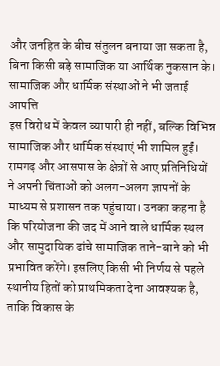और जनहित के बीच संतुलन बनाया जा सकता है, बिना किसी बड़े सामाजिक या आर्थिक नुकसान के।
सामाजिक और धार्मिक संस्थाओं ने भी जताई आपत्ति
इस विरोध में केवल व्यापारी ही नहीं, बल्कि विभिन्न सामाजिक और धार्मिक संस्थाएं भी शामिल हुईं। रामगढ़ और आसपास के क्षेत्रों से आए प्रतिनिधियों ने अपनी चिंताओं को अलग-अलग ज्ञापनों के माध्यम से प्रशासन तक पहुंचाया। उनका कहना है कि परियोजना की जद में आने वाले धार्मिक स्थल और सामुदायिक ढांचे सामाजिक ताने-बाने को भी प्रभावित करेंगे। इसलिए किसी भी निर्णय से पहले स्थानीय हितों को प्राथमिकता देना आवश्यक है, ताकि विकास के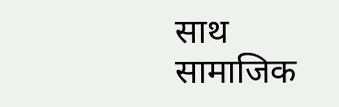साथ सामाजिक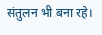संतुलन भी बना रहे।